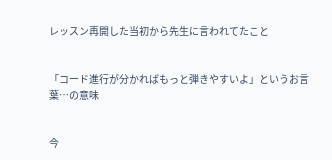レッスン再開した当初から先生に言われてたこと


「コード進行が分かればもっと弾きやすいよ」というお言葉…の意味


今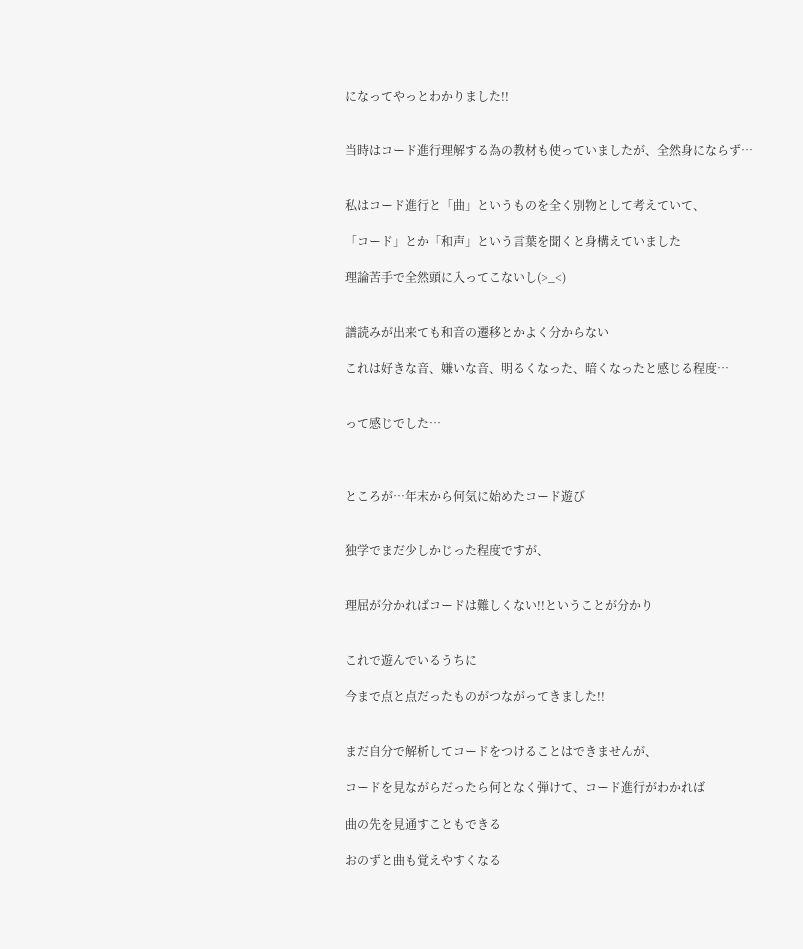になってやっとわかりました!!


当時はコード進行理解する為の教材も使っていましたが、全然身にならず…


私はコード進行と「曲」というものを全く別物として考えていて、

「コード」とか「和声」という言葉を聞くと身構えていました

理論苦手で全然頭に入ってこないし(>_<)


譜読みが出来ても和音の遷移とかよく分からない

これは好きな音、嫌いな音、明るくなった、暗くなったと感じる程度…


って感じでした…



ところが…年末から何気に始めたコード遊び


独学でまだ少しかじった程度ですが、


理屈が分かればコードは難しくない!!ということが分かり


これで遊んでいるうちに

今まで点と点だったものがつながってきました!!


まだ自分で解析してコードをつけることはできませんが、

コードを見ながらだったら何となく弾けて、コード進行がわかれば

曲の先を見通すこともできる

おのずと曲も覚えやすくなる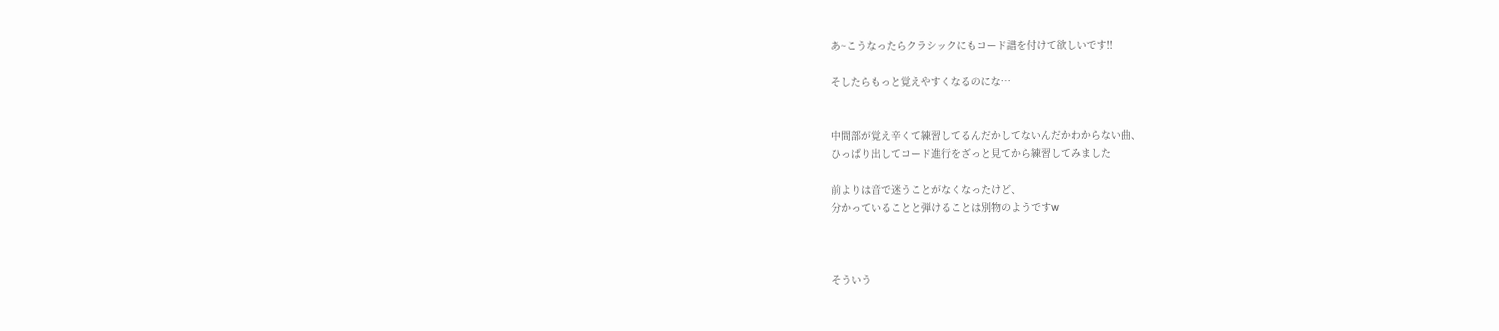あ~こうなったらクラシックにもコード譜を付けて欲しいです!!

そしたらもっと覚えやすくなるのにな…


中間部が覚え辛くて練習してるんだかしてないんだかわからない曲、
ひっぱり出してコード進行をざっと見てから練習してみました

前よりは音で迷うことがなくなったけど、
分かっていることと弾けることは別物のようですw



そういう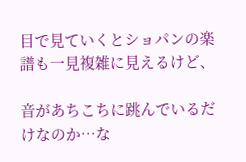目で見ていくとショパンの楽譜も一見複雑に見えるけど、

音があちこちに跳んでいるだけなのか…な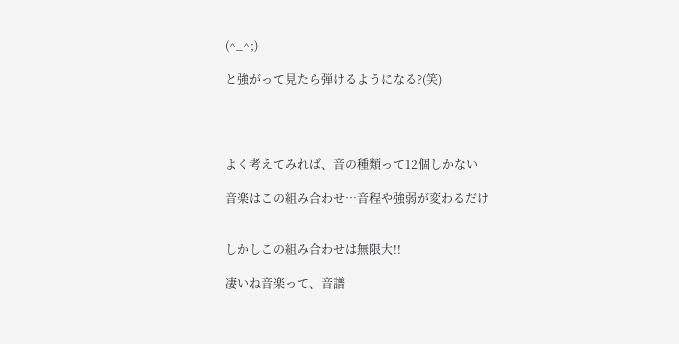(^_^;)

と強がって見たら弾けるようになる?(笑)




よく考えてみれば、音の種類って12個しかない

音楽はこの組み合わせ…音程や強弱が変わるだけ


しかしこの組み合わせは無限大!!

凄いね音楽って、音譜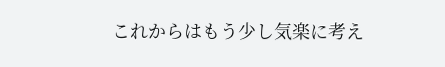これからはもう少し気楽に考え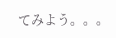てみよう。。。